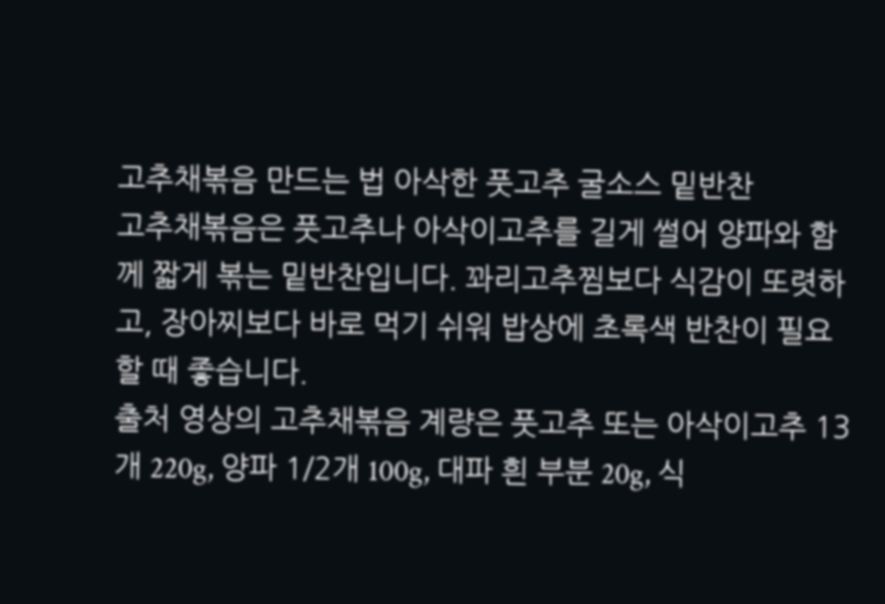고추채볶음 만드는 법 아삭한 풋고추 굴소스 밑반찬
고추채볶음은 풋고추나 아삭이고추를 길게 썰어 양파와 함께 짧게 볶는 밑반찬입니다. 꽈리고추찜보다 식감이 또렷하고, 장아찌보다 바로 먹기 쉬워 밥상에 초록색 반찬이 필요할 때 좋습니다.
출처 영상의 고추채볶음 계량은 풋고추 또는 아삭이고추 13개 220g, 양파 1/2개 100g, 대파 흰 부분 20g, 식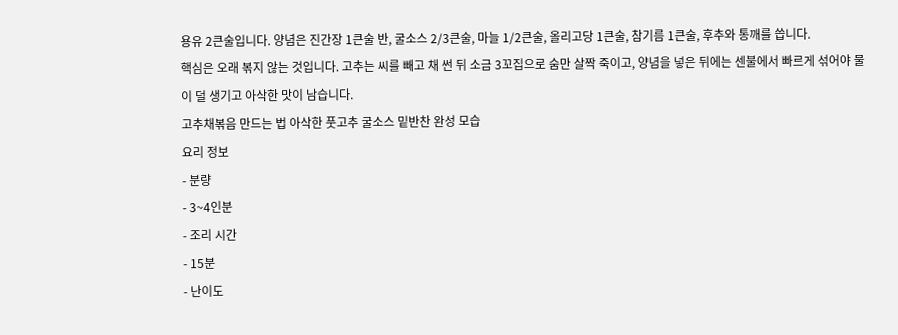용유 2큰술입니다. 양념은 진간장 1큰술 반, 굴소스 2/3큰술, 마늘 1/2큰술, 올리고당 1큰술, 참기름 1큰술, 후추와 통깨를 씁니다.
핵심은 오래 볶지 않는 것입니다. 고추는 씨를 빼고 채 썬 뒤 소금 3꼬집으로 숨만 살짝 죽이고, 양념을 넣은 뒤에는 센불에서 빠르게 섞어야 물이 덜 생기고 아삭한 맛이 남습니다.
고추채볶음 만드는 법 아삭한 풋고추 굴소스 밑반찬 완성 모습
요리 정보
- 분량
- 3~4인분
- 조리 시간
- 15분
- 난이도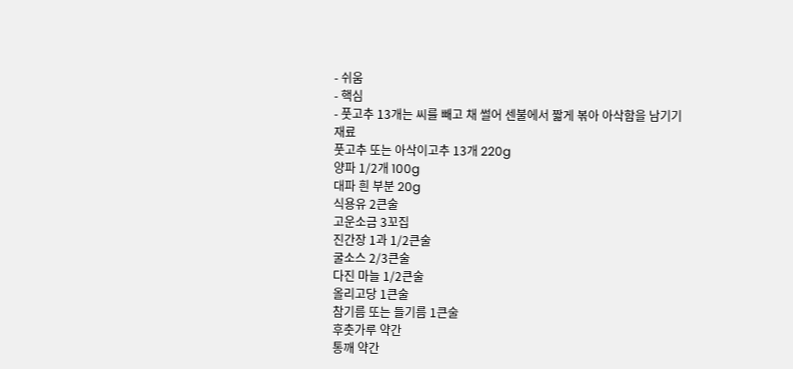- 쉬움
- 핵심
- 풋고추 13개는 씨를 빼고 채 썰어 센불에서 짧게 볶아 아삭함을 남기기
재료
풋고추 또는 아삭이고추 13개 220g
양파 1/2개 100g
대파 흰 부분 20g
식용유 2큰술
고운소금 3꼬집
진간장 1과 1/2큰술
굴소스 2/3큰술
다진 마늘 1/2큰술
올리고당 1큰술
참기름 또는 들기름 1큰술
후춧가루 약간
통깨 약간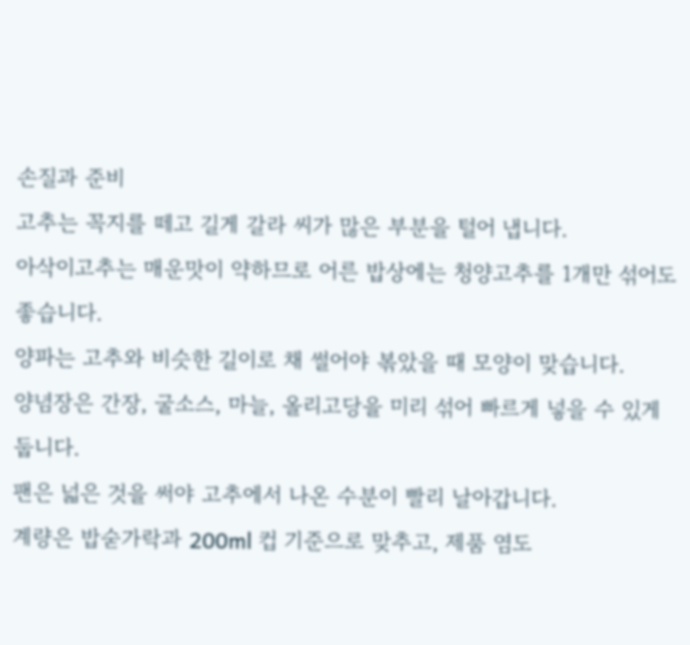손질과 준비
고추는 꼭지를 떼고 길게 갈라 씨가 많은 부분을 털어 냅니다.
아삭이고추는 매운맛이 약하므로 어른 밥상에는 청양고추를 1개만 섞어도 좋습니다.
양파는 고추와 비슷한 길이로 채 썰어야 볶았을 때 모양이 맞습니다.
양념장은 간장, 굴소스, 마늘, 올리고당을 미리 섞어 빠르게 넣을 수 있게 둡니다.
팬은 넓은 것을 써야 고추에서 나온 수분이 빨리 날아갑니다.
계량은 밥숟가락과 200ml 컵 기준으로 맞추고, 제품 염도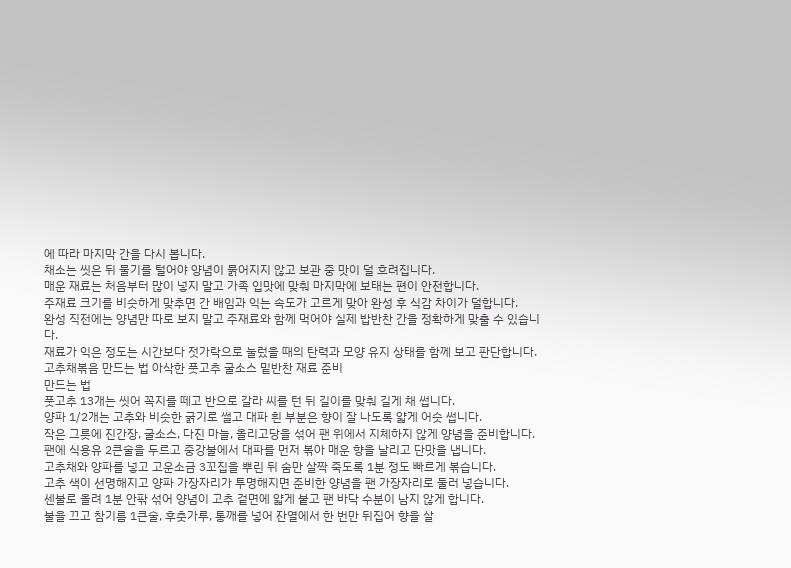에 따라 마지막 간을 다시 봅니다.
채소는 씻은 뒤 물기를 털어야 양념이 묽어지지 않고 보관 중 맛이 덜 흐려집니다.
매운 재료는 처음부터 많이 넣지 말고 가족 입맛에 맞춰 마지막에 보태는 편이 안전합니다.
주재료 크기를 비슷하게 맞추면 간 배임과 익는 속도가 고르게 맞아 완성 후 식감 차이가 덜합니다.
완성 직전에는 양념만 따로 보지 말고 주재료와 함께 먹어야 실제 밥반찬 간을 정확하게 맞출 수 있습니다.
재료가 익은 정도는 시간보다 젓가락으로 눌렀을 때의 탄력과 모양 유지 상태를 함께 보고 판단합니다.
고추채볶음 만드는 법 아삭한 풋고추 굴소스 밑반찬 재료 준비
만드는 법
풋고추 13개는 씻어 꼭지를 떼고 반으로 갈라 씨를 턴 뒤 길이를 맞춰 길게 채 썹니다.
양파 1/2개는 고추와 비슷한 굵기로 썰고 대파 흰 부분은 향이 잘 나도록 얇게 어슷 썹니다.
작은 그릇에 진간장, 굴소스, 다진 마늘, 올리고당을 섞어 팬 위에서 지체하지 않게 양념을 준비합니다.
팬에 식용유 2큰술을 두르고 중강불에서 대파를 먼저 볶아 매운 향을 날리고 단맛을 냅니다.
고추채와 양파를 넣고 고운소금 3꼬집을 뿌린 뒤 숨만 살짝 죽도록 1분 정도 빠르게 볶습니다.
고추 색이 선명해지고 양파 가장자리가 투명해지면 준비한 양념을 팬 가장자리로 둘러 넣습니다.
센불로 올려 1분 안팎 섞어 양념이 고추 겉면에 얇게 붙고 팬 바닥 수분이 남지 않게 합니다.
불을 끄고 참기름 1큰술, 후춧가루, 통깨를 넣어 잔열에서 한 번만 뒤집어 향을 살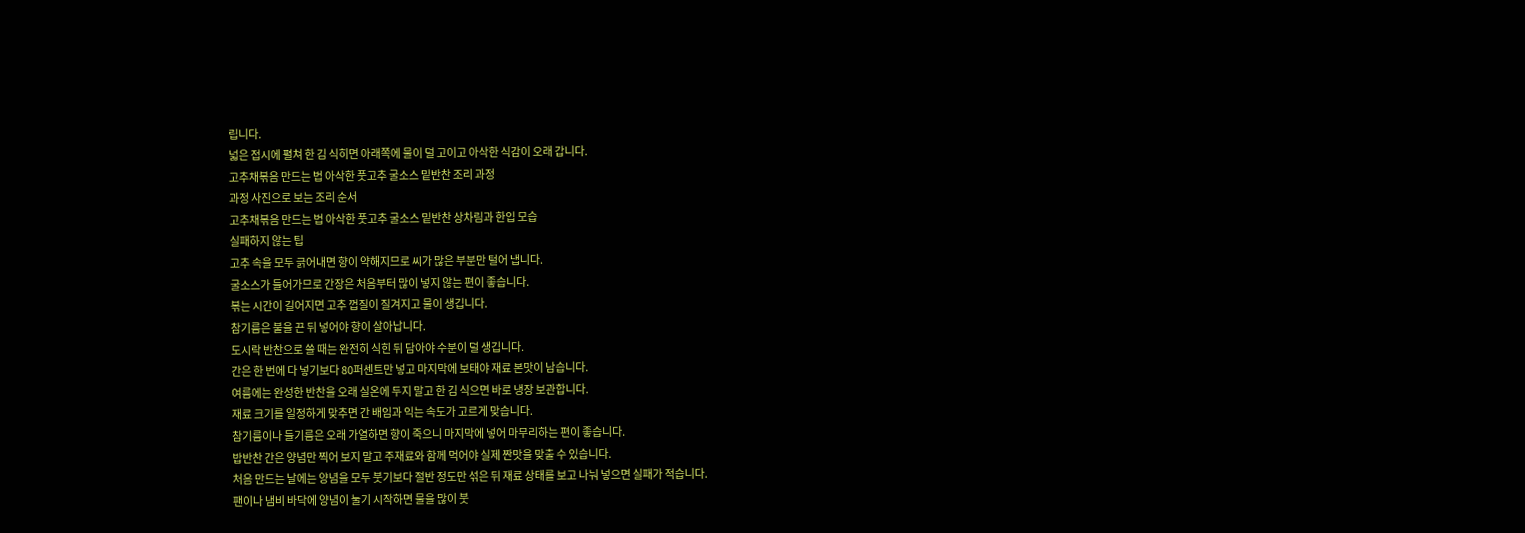립니다.
넓은 접시에 펼쳐 한 김 식히면 아래쪽에 물이 덜 고이고 아삭한 식감이 오래 갑니다.
고추채볶음 만드는 법 아삭한 풋고추 굴소스 밑반찬 조리 과정
과정 사진으로 보는 조리 순서
고추채볶음 만드는 법 아삭한 풋고추 굴소스 밑반찬 상차림과 한입 모습
실패하지 않는 팁
고추 속을 모두 긁어내면 향이 약해지므로 씨가 많은 부분만 털어 냅니다.
굴소스가 들어가므로 간장은 처음부터 많이 넣지 않는 편이 좋습니다.
볶는 시간이 길어지면 고추 껍질이 질겨지고 물이 생깁니다.
참기름은 불을 끈 뒤 넣어야 향이 살아납니다.
도시락 반찬으로 쓸 때는 완전히 식힌 뒤 담아야 수분이 덜 생깁니다.
간은 한 번에 다 넣기보다 80퍼센트만 넣고 마지막에 보태야 재료 본맛이 남습니다.
여름에는 완성한 반찬을 오래 실온에 두지 말고 한 김 식으면 바로 냉장 보관합니다.
재료 크기를 일정하게 맞추면 간 배임과 익는 속도가 고르게 맞습니다.
참기름이나 들기름은 오래 가열하면 향이 죽으니 마지막에 넣어 마무리하는 편이 좋습니다.
밥반찬 간은 양념만 찍어 보지 말고 주재료와 함께 먹어야 실제 짠맛을 맞출 수 있습니다.
처음 만드는 날에는 양념을 모두 붓기보다 절반 정도만 섞은 뒤 재료 상태를 보고 나눠 넣으면 실패가 적습니다.
팬이나 냄비 바닥에 양념이 눌기 시작하면 물을 많이 붓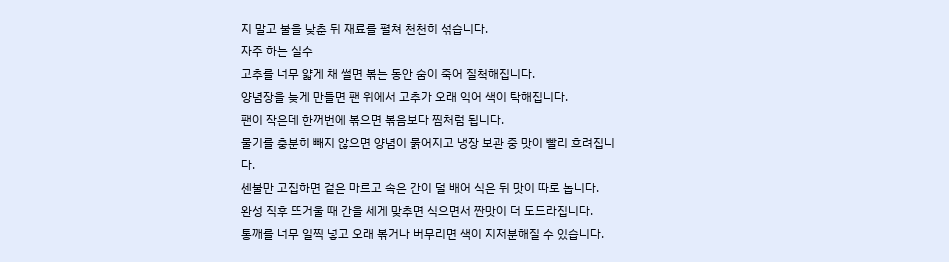지 말고 불을 낮춘 뒤 재료를 펼쳐 천천히 섞습니다.
자주 하는 실수
고추를 너무 얇게 채 썰면 볶는 동안 숨이 죽어 질척해집니다.
양념장을 늦게 만들면 팬 위에서 고추가 오래 익어 색이 탁해집니다.
팬이 작은데 한꺼번에 볶으면 볶음보다 찜처럼 됩니다.
물기를 충분히 빼지 않으면 양념이 묽어지고 냉장 보관 중 맛이 빨리 흐려집니다.
센불만 고집하면 겉은 마르고 속은 간이 덜 배어 식은 뒤 맛이 따로 놉니다.
완성 직후 뜨거울 때 간을 세게 맞추면 식으면서 짠맛이 더 도드라집니다.
통깨를 너무 일찍 넣고 오래 볶거나 버무리면 색이 지저분해질 수 있습니다.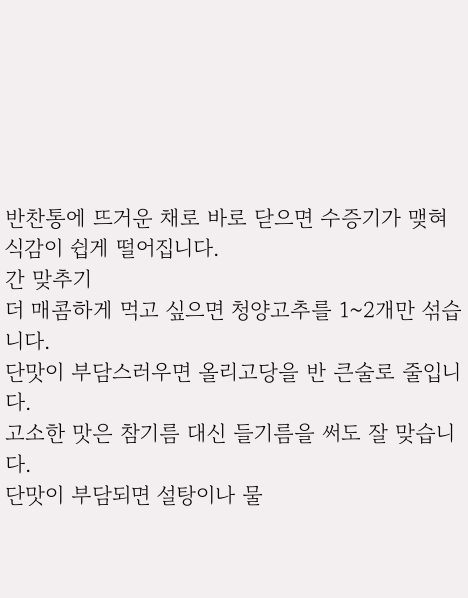반찬통에 뜨거운 채로 바로 닫으면 수증기가 맺혀 식감이 쉽게 떨어집니다.
간 맞추기
더 매콤하게 먹고 싶으면 청양고추를 1~2개만 섞습니다.
단맛이 부담스러우면 올리고당을 반 큰술로 줄입니다.
고소한 맛은 참기름 대신 들기름을 써도 잘 맞습니다.
단맛이 부담되면 설탕이나 물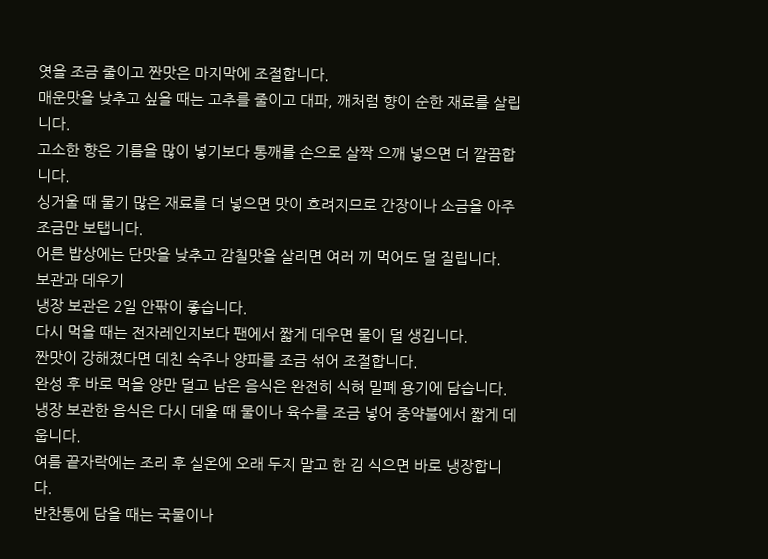엿을 조금 줄이고 짠맛은 마지막에 조절합니다.
매운맛을 낮추고 싶을 때는 고추를 줄이고 대파, 깨처럼 향이 순한 재료를 살립니다.
고소한 향은 기름을 많이 넣기보다 통깨를 손으로 살짝 으깨 넣으면 더 깔끔합니다.
싱거울 때 물기 많은 재료를 더 넣으면 맛이 흐려지므로 간장이나 소금을 아주 조금만 보탭니다.
어른 밥상에는 단맛을 낮추고 감칠맛을 살리면 여러 끼 먹어도 덜 질립니다.
보관과 데우기
냉장 보관은 2일 안팎이 좋습니다.
다시 먹을 때는 전자레인지보다 팬에서 짧게 데우면 물이 덜 생깁니다.
짠맛이 강해졌다면 데친 숙주나 양파를 조금 섞어 조절합니다.
완성 후 바로 먹을 양만 덜고 남은 음식은 완전히 식혀 밀폐 용기에 담습니다.
냉장 보관한 음식은 다시 데울 때 물이나 육수를 조금 넣어 중약불에서 짧게 데웁니다.
여름 끝자락에는 조리 후 실온에 오래 두지 말고 한 김 식으면 바로 냉장합니다.
반찬통에 담을 때는 국물이나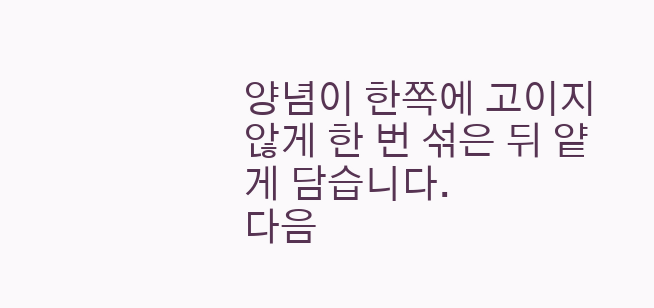양념이 한쪽에 고이지 않게 한 번 섞은 뒤 얕게 담습니다.
다음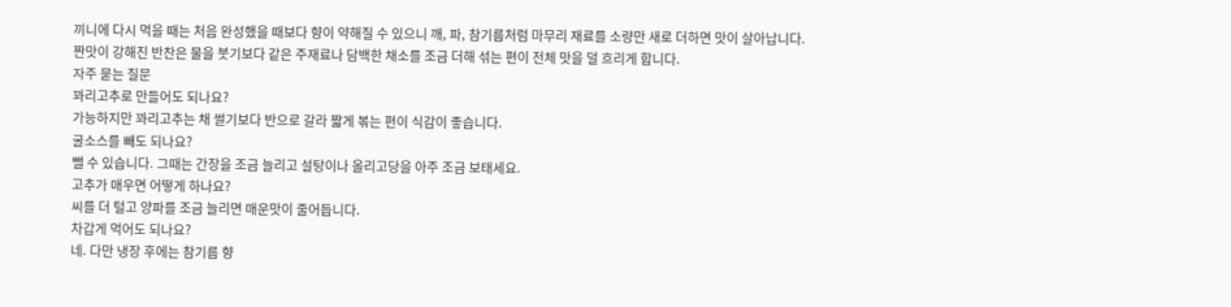끼니에 다시 먹을 때는 처음 완성했을 때보다 향이 약해질 수 있으니 깨, 파, 참기름처럼 마무리 재료를 소량만 새로 더하면 맛이 살아납니다.
짠맛이 강해진 반찬은 물을 붓기보다 같은 주재료나 담백한 채소를 조금 더해 섞는 편이 전체 맛을 덜 흐리게 합니다.
자주 묻는 질문
꽈리고추로 만들어도 되나요?
가능하지만 꽈리고추는 채 썰기보다 반으로 갈라 짧게 볶는 편이 식감이 좋습니다.
굴소스를 빼도 되나요?
뺄 수 있습니다. 그때는 간장을 조금 늘리고 설탕이나 올리고당을 아주 조금 보태세요.
고추가 매우면 어떻게 하나요?
씨를 더 털고 양파를 조금 늘리면 매운맛이 줄어듭니다.
차갑게 먹어도 되나요?
네. 다만 냉장 후에는 참기름 향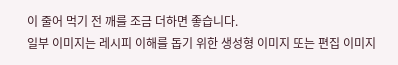이 줄어 먹기 전 깨를 조금 더하면 좋습니다.
일부 이미지는 레시피 이해를 돕기 위한 생성형 이미지 또는 편집 이미지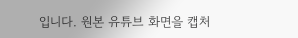입니다. 원본 유튜브 화면을 캡처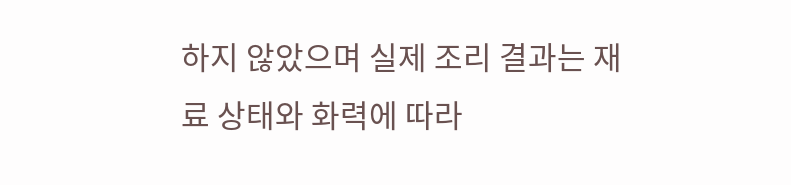하지 않았으며 실제 조리 결과는 재료 상태와 화력에 따라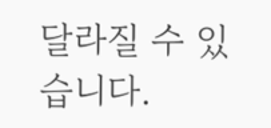달라질 수 있습니다.